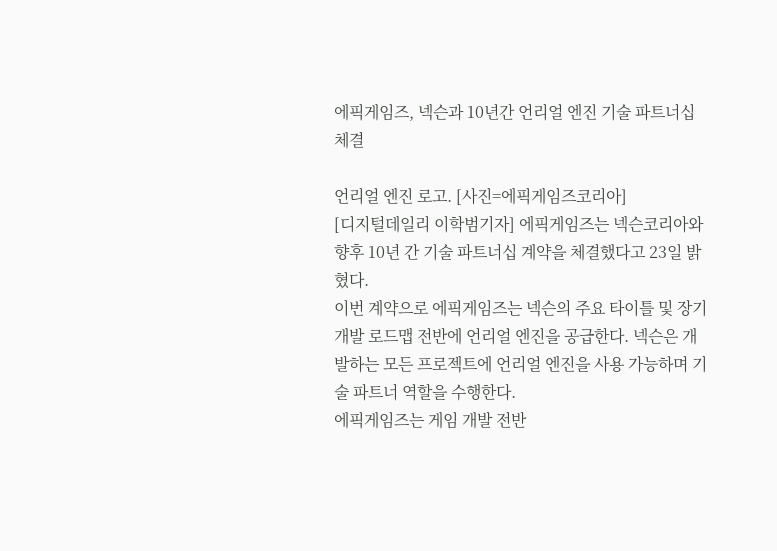에픽게임즈, 넥슨과 10년간 언리얼 엔진 기술 파트너십 체결

언리얼 엔진 로고. [사진=에픽게임즈코리아]
[디지털데일리 이학범기자] 에픽게임즈는 넥슨코리아와 향후 10년 간 기술 파트너십 계약을 체결했다고 23일 밝혔다.
이번 계약으로 에픽게임즈는 넥슨의 주요 타이틀 및 장기 개발 로드맵 전반에 언리얼 엔진을 공급한다. 넥슨은 개발하는 모든 프로젝트에 언리얼 엔진을 사용 가능하며 기술 파트너 역할을 수행한다.
에픽게임즈는 게임 개발 전반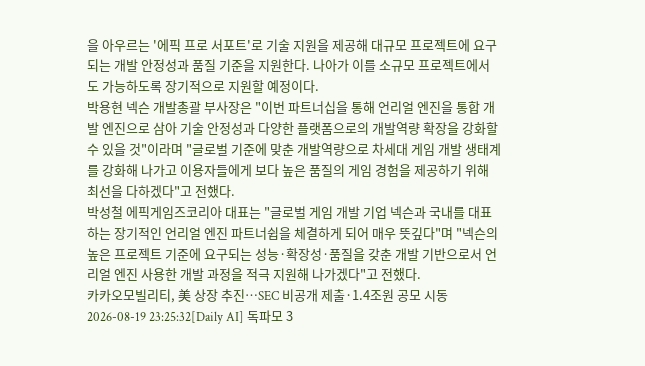을 아우르는 '에픽 프로 서포트'로 기술 지원을 제공해 대규모 프로젝트에 요구되는 개발 안정성과 품질 기준을 지원한다. 나아가 이를 소규모 프로젝트에서도 가능하도록 장기적으로 지원할 예정이다.
박용현 넥슨 개발총괄 부사장은 "이번 파트너십을 통해 언리얼 엔진을 통합 개발 엔진으로 삼아 기술 안정성과 다양한 플랫폼으로의 개발역량 확장을 강화할 수 있을 것"이라며 "글로벌 기준에 맞춘 개발역량으로 차세대 게임 개발 생태계를 강화해 나가고 이용자들에게 보다 높은 품질의 게임 경험을 제공하기 위해 최선을 다하겠다"고 전했다.
박성철 에픽게임즈코리아 대표는 "글로벌 게임 개발 기업 넥슨과 국내를 대표하는 장기적인 언리얼 엔진 파트너쉽을 체결하게 되어 매우 뜻깊다"며 "넥슨의 높은 프로젝트 기준에 요구되는 성능·확장성·품질을 갖춘 개발 기반으로서 언리얼 엔진 사용한 개발 과정을 적극 지원해 나가겠다"고 전했다.
카카오모빌리티, 美 상장 추진…SEC 비공개 제출·1.4조원 공모 시동
2026-08-19 23:25:32[Daily AI] 독파모 3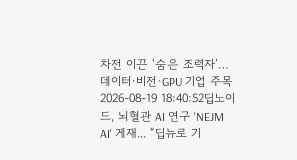차전 이끈 ‘숨은 조력자’… 데이터·비전·GPU 기업 주목
2026-08-19 18:40:52딥노이드, 뇌혈관 AI 연구 'NEJM AI' 게재... “딥뉴로 기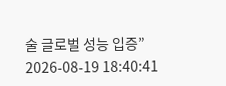술 글로벌 성능 입증”
2026-08-19 18:40:41